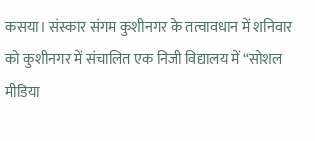कसया। संस्कार संगम कुशीनगर के तत्वावधान में शनिवार को कुशीनगर में संचालित एक निजी विद्यालय में “सोशल मीडिया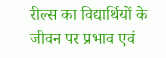रील्स का विद्यार्थियों के जीवन पर प्रभाव एवं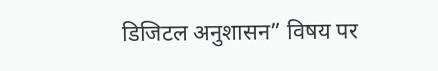डिजिटल अनुशासन” विषय पर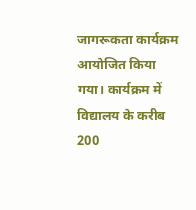जागरूकता कार्यक्रम आयोजित किया गया। कार्यक्रम में विद्यालय के करीब 200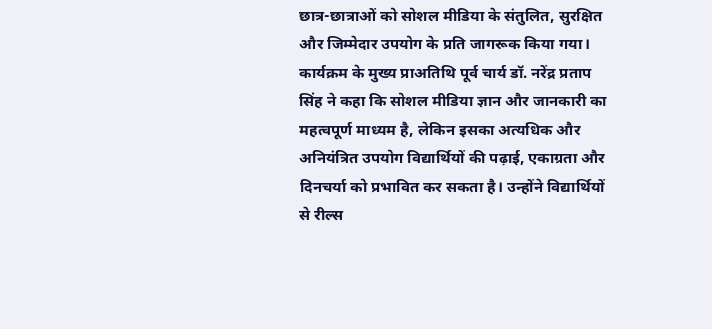छात्र-छात्राओं को सोशल मीडिया के संतुलित, सुरक्षित और जिम्मेदार उपयोग के प्रति जागरूक किया गया।
कार्यक्रम के मुख्य प्राअतिथि पूर्व चार्य डॉ. नरेंद्र प्रताप सिंह ने कहा कि सोशल मीडिया ज्ञान और जानकारी का महत्वपूर्ण माध्यम है, लेकिन इसका अत्यधिक और अनियंत्रित उपयोग विद्यार्थियों की पढ़ाई, एकाग्रता और दिनचर्या को प्रभावित कर सकता है। उन्होंने विद्यार्थियों से रील्स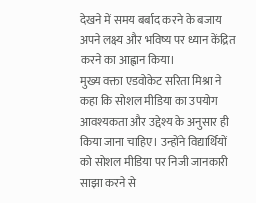देखने में समय बर्बाद करने के बजाय अपने लक्ष्य और भविष्य पर ध्यान केंद्रित करने का आह्वान किया।
मुख्य वक्ता एडवोकेट सरिता मिश्रा ने कहा कि सोशल मीडिया का उपयोग आवश्यकता और उद्देश्य के अनुसार ही किया जाना चाहिए। उन्होंने विद्यार्थियों को सोशल मीडिया पर निजी जानकारी साझा करने से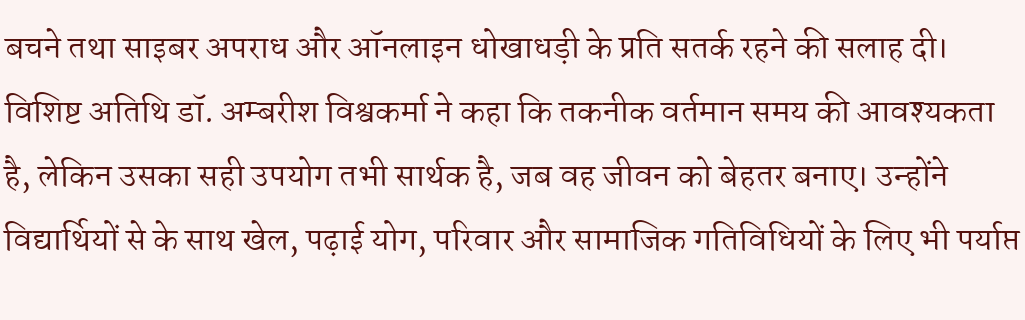बचने तथा साइबर अपराध और ऑनलाइन धोखाधड़ी के प्रति सतर्क रहने की सलाह दी। विशिष्ट अतिथि डॉ. अम्बरीश विश्वकर्मा ने कहा कि तकनीक वर्तमान समय की आवश्यकता है, लेकिन उसका सही उपयोग तभी सार्थक है, जब वह जीवन को बेहतर बनाए। उन्होंने विद्यार्थियों से के साथ खेल, पढ़ाई योग, परिवार और सामाजिक गतिविधियों के लिए भी पर्याप्त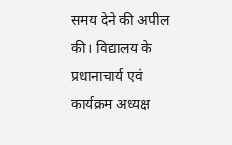समय देने की अपील की। विद्यालय के प्रधानाचार्य एवं कार्यक्रम अध्यक्ष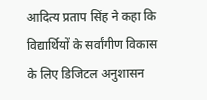आदित्य प्रताप सिंह ने कहा कि विद्यार्थियों के सर्वांगीण विकास के लिए डिजिटल अनुशासन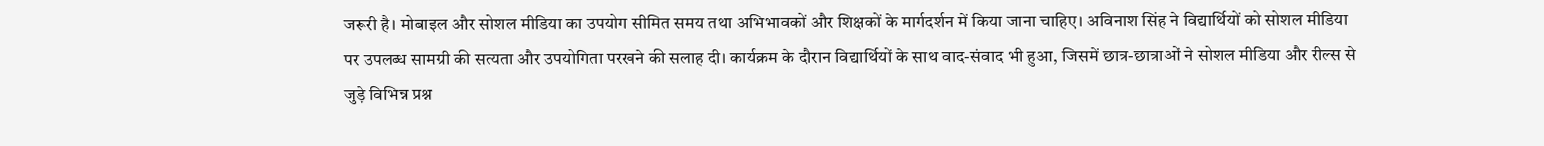जरूरी है। मोबाइल और सोशल मीडिया का उपयोग सीमित समय तथा अभिभावकों और शिक्षकों के मार्गदर्शन में किया जाना चाहिए। अविनाश सिंह ने विद्यार्थियों को सोशल मीडिया पर उपलब्ध सामग्री की सत्यता और उपयोगिता परखने की सलाह दी। कार्यक्रम के दौरान विद्यार्थियों के साथ वाद-संवाद भी हुआ, जिसमें छात्र-छात्राओं ने सोशल मीडिया और रील्स से जुड़े विभिन्न प्रश्न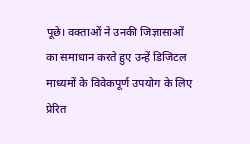पूछे। वक्ताओं ने उनकी जिज्ञासाओं का समाधान करते हुए उन्हें डिजिटल माध्यमों के विवेकपूर्ण उपयोग के लिए प्रेरित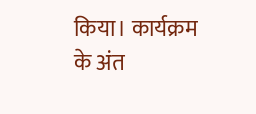किया। कार्यक्रम के अंत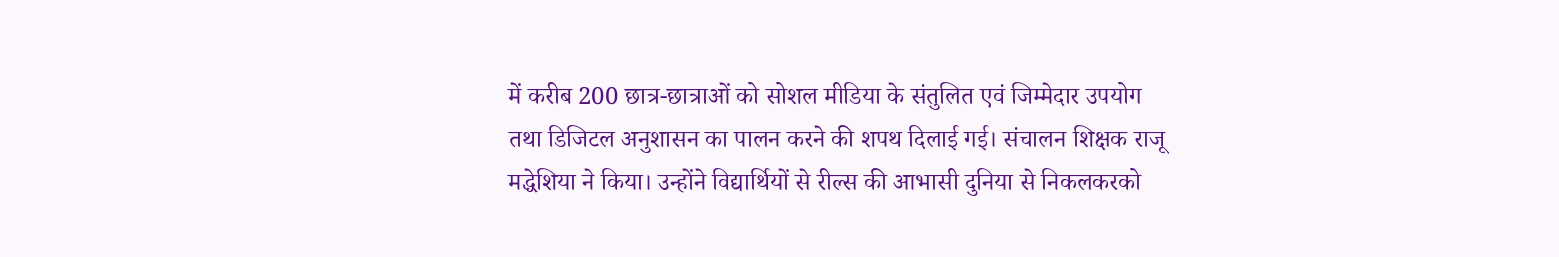में करीब 200 छात्र-छात्राओं को सोशल मीडिया के संतुलित एवं जिम्मेदार उपयोग तथा डिजिटल अनुशासन का पालन करने की शपथ दिलाई गई। संचालन शिक्षक राजू मद्धेशिया ने किया। उन्होंने विद्यार्थियों से रील्स की आभासी दुनिया से निकलकरको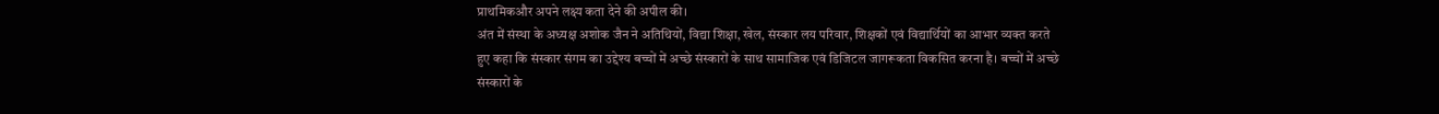प्राथमिकऔर अपने लक्ष्य कता देने की अपील की।
अंत में संस्था के अध्यक्ष अशोक जैन ने अतिथियों, विद्या शिक्षा, खेल, संस्कार लय परिवार, शिक्षकों एवं विद्यार्थियों का आभार व्यक्त करते हुए कहा कि संस्कार संगम का उद्देश्य बच्चों में अच्छे संस्कारों के साथ सामाजिक एवं डिजिटल जागरूकता विकसित करना है। बच्चों में अच्छे संस्कारों के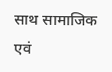साथ सामाजिक एवं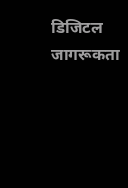डिजिटल जागरूकता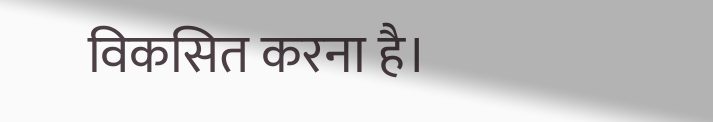विकसित करना है।